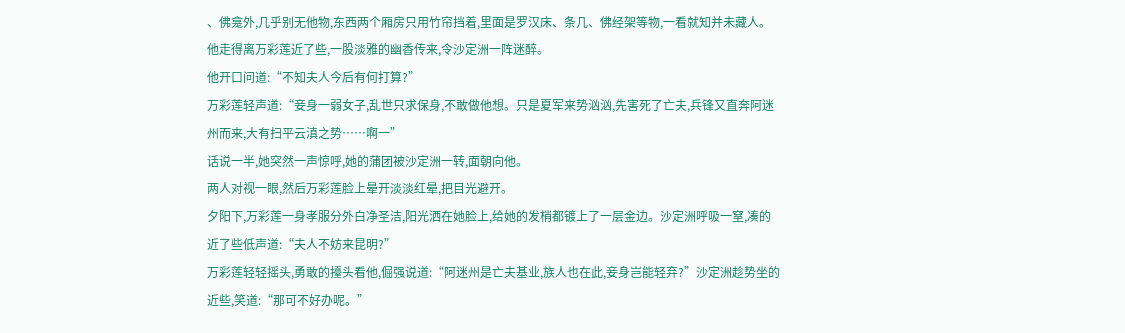、佛龛外,几乎别无他物,东西两个厢房只用竹帘挡着,里面是罗汉床、条几、佛经架等物,一看就知并未藏人。
他走得离万彩莲近了些,一股淡雅的幽香传来,令沙定洲一阵迷醉。
他开口问道:“不知夫人今后有何打算?”
万彩莲轻声道:“妾身一弱女子,乱世只求保身,不敢做他想。只是夏军来势汹汹,先害死了亡夫,兵锋又直奔阿迷州而来,大有扫平云滇之势……啊一”
话说一半,她突然一声惊呼,她的蒲团被沙定洲一转,面朝向他。
两人对视一眼,然后万彩莲脸上晕开淡淡红晕,把目光避开。
夕阳下,万彩莲一身孝服分外白净圣洁,阳光洒在她脸上,给她的发梢都镀上了一层金边。沙定洲呼吸一窒,凑的近了些低声道:“夫人不妨来昆明?”
万彩莲轻轻摇头,勇敢的擡头看他,倔强说道:“阿迷州是亡夫基业,族人也在此,妾身岂能轻弃?”沙定洲趁势坐的近些,笑道:“那可不好办呢。”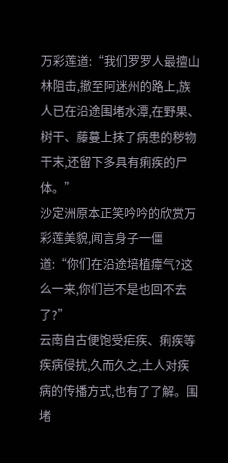万彩莲道:“我们罗罗人最擅山林阻击,撤至阿迷州的路上,族人已在沿途围堵水潭,在野果、树干、藤蔓上抹了病患的秽物干末,还留下多具有痢疾的尸体。”
沙定洲原本正笑吟吟的欣赏万彩莲美貌,闻言身子一僵道:“你们在沿途培植瘴气?这么一来,你们岂不是也回不去了?”
云南自古便饱受疟疾、痢疾等疾病侵扰,久而久之,土人对疾病的传播方式,也有了了解。围堵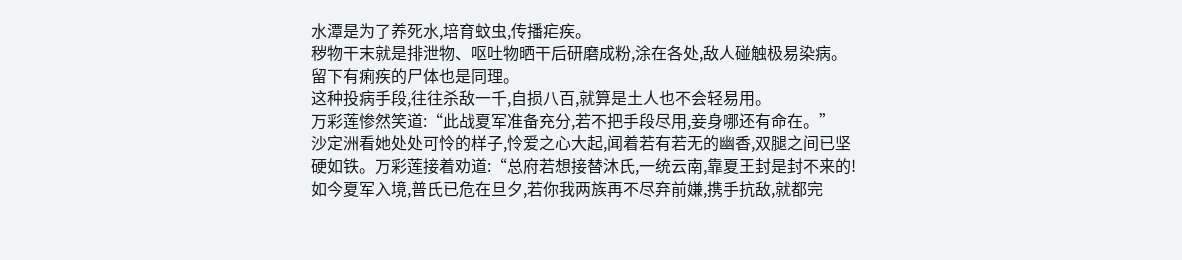水潭是为了养死水,培育蚊虫,传播疟疾。
秽物干末就是排泄物、呕吐物晒干后研磨成粉,涂在各处,敌人碰触极易染病。
留下有痢疾的尸体也是同理。
这种投病手段,往往杀敌一千,自损八百,就算是土人也不会轻易用。
万彩莲惨然笑道:“此战夏军准备充分,若不把手段尽用,妾身哪还有命在。”
沙定洲看她处处可怜的样子,怜爱之心大起,闻着若有若无的幽香,双腿之间已坚硬如铁。万彩莲接着劝道:“总府若想接替沐氏,一统云南,靠夏王封是封不来的!如今夏军入境,普氏已危在旦夕,若你我两族再不尽弃前嫌,携手抗敌,就都完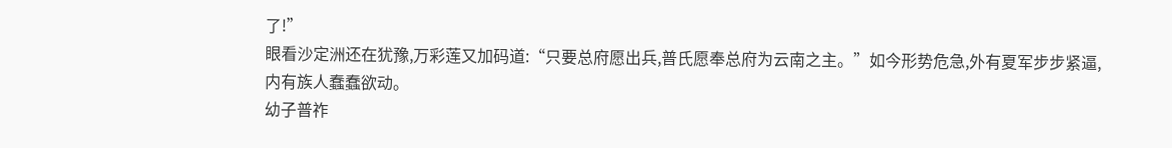了!”
眼看沙定洲还在犹豫,万彩莲又加码道:“只要总府愿出兵,普氏愿奉总府为云南之主。”如今形势危急,外有夏军步步紧逼,内有族人蠢蠢欲动。
幼子普祚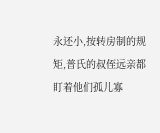永还小,按转房制的规矩,普氏的叔侄远亲都盯着他们孤儿寡